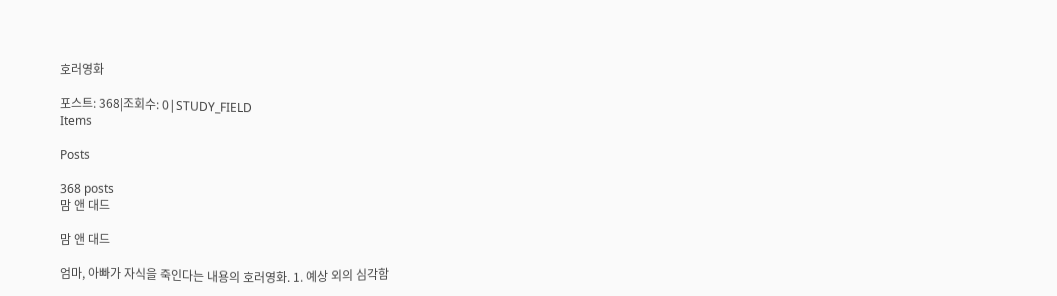호러영화

포스트: 368|조회수: 0|STUDY_FIELD
Items

Posts

368 posts
맘 앤 대드

맘 앤 대드

엄마, 아빠가 자식을 죽인다는 내용의 호러영화. 1. 예상 외의 심각함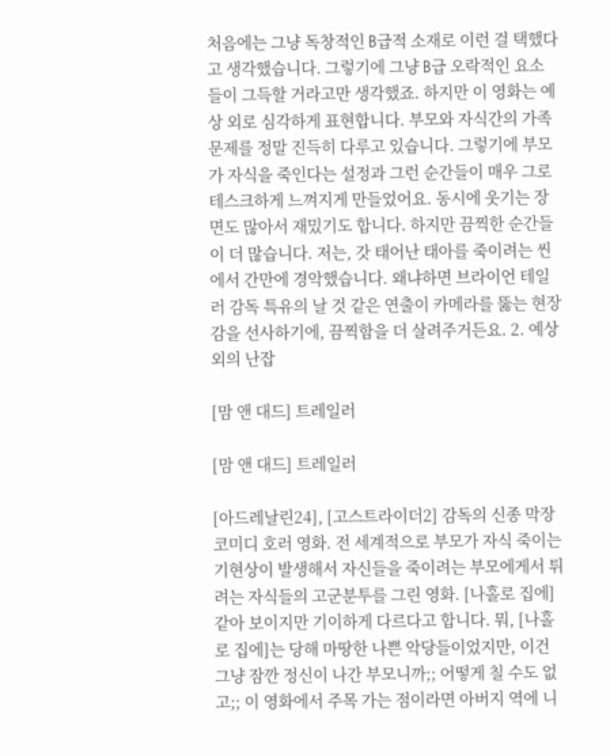처음에는 그냥 독창적인 B급적 소재로 이런 걸 택했다고 생각했습니다. 그렇기에 그냥 B급 오락적인 요소들이 그득할 거라고만 생각했죠. 하지만 이 영화는 예상 외로 심각하게 표현합니다. 부모와 자식간의 가족 문제를 정말 진득히 다루고 있습니다. 그렇기에 부모가 자식을 죽인다는 설정과 그런 순간들이 매우 그로테스크하게 느껴지게 만들었어요. 동시에 웃기는 장면도 많아서 재밌기도 합니다. 하지만 끔찍한 순간들이 더 많습니다. 저는, 갓 태어난 태아를 죽이려는 씬에서 간만에 경악했습니다. 왜냐하면 브라이언 테일러 감독 특유의 날 것 같은 연출이 카메라를 뚫는 현장감을 선사하기에, 끔찍함을 더 살려주거든요. 2. 예상 외의 난잡

[맘 앤 대드] 트레일러

[맘 앤 대드] 트레일러

[아드레날린24], [고스트라이더2] 감독의 신종 막장 코미디 호러 영화. 전 세계적으로 부모가 자식 죽이는 기현상이 발생해서 자신들을 죽이려는 부모에게서 튀려는 자식들의 고군분투를 그린 영화. [나홀로 집에] 같아 보이지만 기이하게 다르다고 합니다. 뭐, [나홀로 집에]는 당해 마땅한 나쁜 악당들이었지만, 이건 그냥 잠깐 정신이 나간 부모니까;; 어떻게 칠 수도 없고;; 이 영화에서 주목 가는 점이라면 아버지 역에 니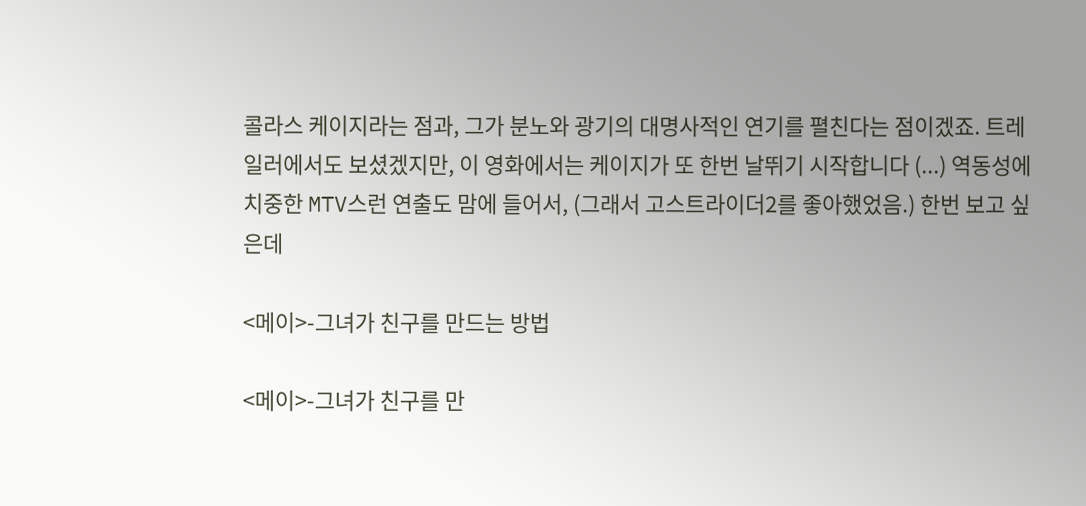콜라스 케이지라는 점과, 그가 분노와 광기의 대명사적인 연기를 펼친다는 점이겠죠. 트레일러에서도 보셨겠지만, 이 영화에서는 케이지가 또 한번 날뛰기 시작합니다 (...) 역동성에 치중한 MTV스런 연출도 맘에 들어서, (그래서 고스트라이더2를 좋아했었음.) 한번 보고 싶은데

<메이>-그녀가 친구를 만드는 방법

<메이>-그녀가 친구를 만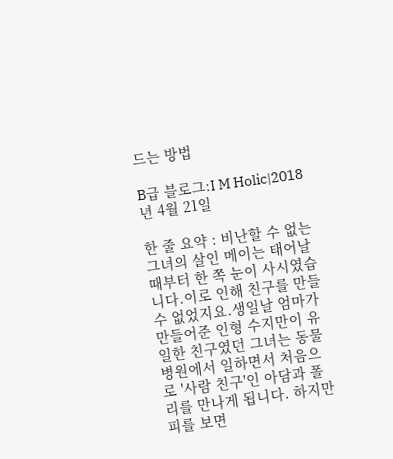드는 방법

B급 블로그:I M Holic|2018년 4월 21일

한 줄 요약 : 비난할 수 없는 그녀의 살인 메이는 태어날 때부터 한 쪽 눈이 사시였습니다.이로 인해 친구를 만들 수 없었지요.생일날 엄마가 만들어준 인형 수지만이 유일한 친구였던 그녀는 동물 병원에서 일하면서 처음으로 '사람 친구'인 아담과 폴리를 만나게 됩니다. 하지만 피를 보면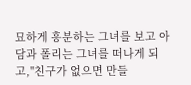묘하게 흥분하는 그녀를 보고 아담과 폴리는 그녀를 떠나게 되고,"친구가 없으면 만들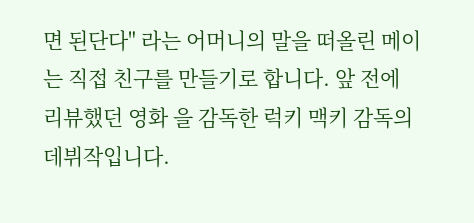면 된단다" 라는 어머니의 말을 떠올린 메이는 직접 친구를 만들기로 합니다. 앞 전에 리뷰했던 영화 을 감독한 럭키 맥키 감독의 데뷔작입니다.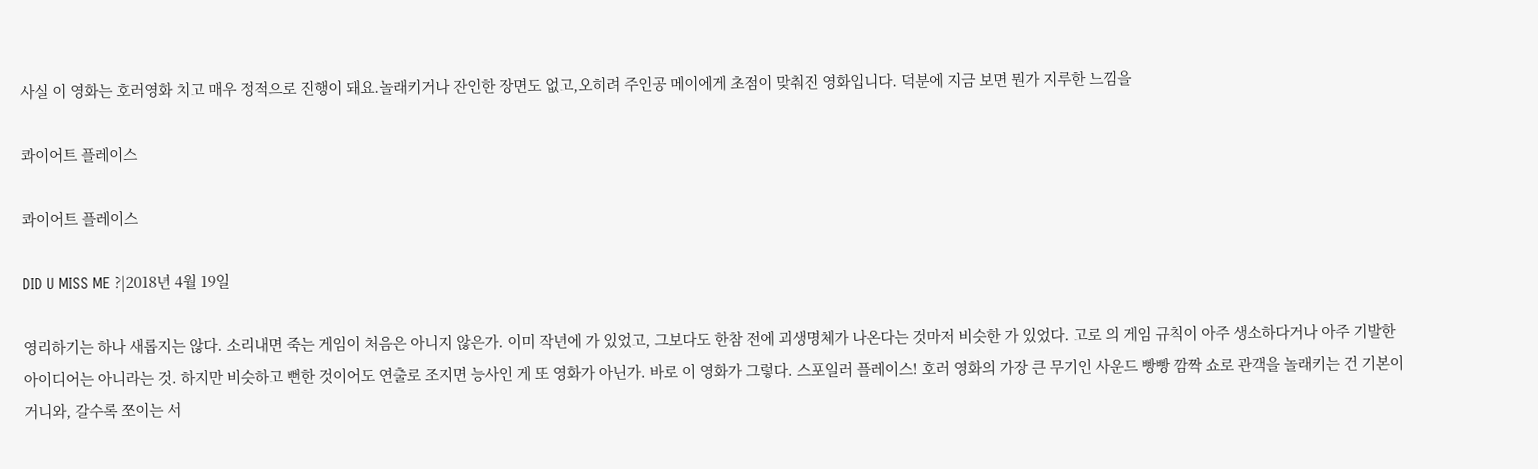사실 이 영화는 호러영화 치고 매우 정적으로 진행이 돼요.놀래키거나 잔인한 장면도 없고,오히려 주인공 메이에게 초점이 맞춰진 영화입니다. 덕분에 지금 보면 뭔가 지루한 느낌을

콰이어트 플레이스

콰이어트 플레이스

DID U MISS ME ?|2018년 4월 19일

영리하기는 하나 새롭지는 않다. 소리내면 죽는 게임이 처음은 아니지 않은가. 이미 작년에 가 있었고, 그보다도 한참 전에 괴생명체가 나온다는 것마저 비슷한 가 있었다. 고로 의 게임 규칙이 아주 생소하다거나 아주 기발한 아이디어는 아니라는 것. 하지만 비슷하고 뻔한 것이어도 연출로 조지면 능사인 게 또 영화가 아닌가. 바로 이 영화가 그렇다. 스포일러 플레이스! 호러 영화의 가장 큰 무기인 사운드 빵빵 깜짝 쇼로 관객을 놀래키는 건 기본이거니와, 갈수록 쪼이는 서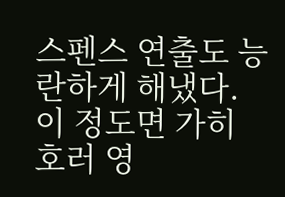스펜스 연출도 능란하게 해냈다. 이 정도면 가히 호러 영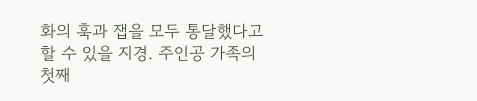화의 훅과 잽을 모두 통달했다고 할 수 있을 지경. 주인공 가족의 첫째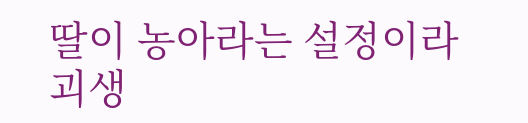딸이 농아라는 설정이라 괴생